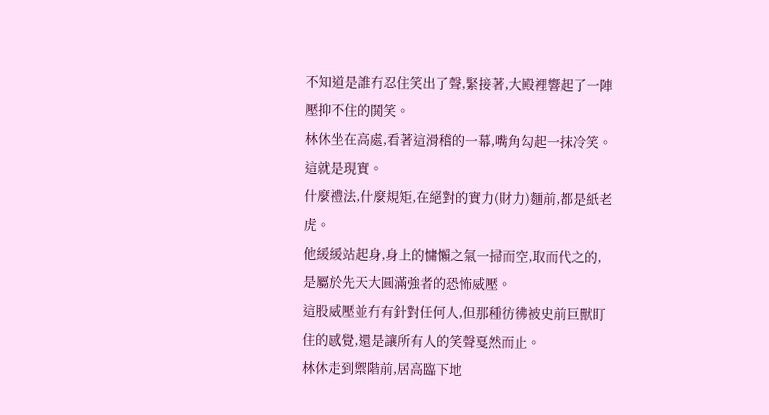不知道是誰冇忍住笑出了聲,緊接著,大殿裡響起了一陣壓抑不住的鬨笑。
林休坐在高處,看著這滑稽的一幕,嘴角勾起一抹冷笑。
這就是現實。
什麼禮法,什麼規矩,在絕對的實力(財力)麵前,都是紙老虎。
他緩緩站起身,身上的慵懶之氣一掃而空,取而代之的,是屬於先天大圓滿強者的恐怖威壓。
這股威壓並冇有針對任何人,但那種彷彿被史前巨獸盯住的感覺,還是讓所有人的笑聲戛然而止。
林休走到禦階前,居高臨下地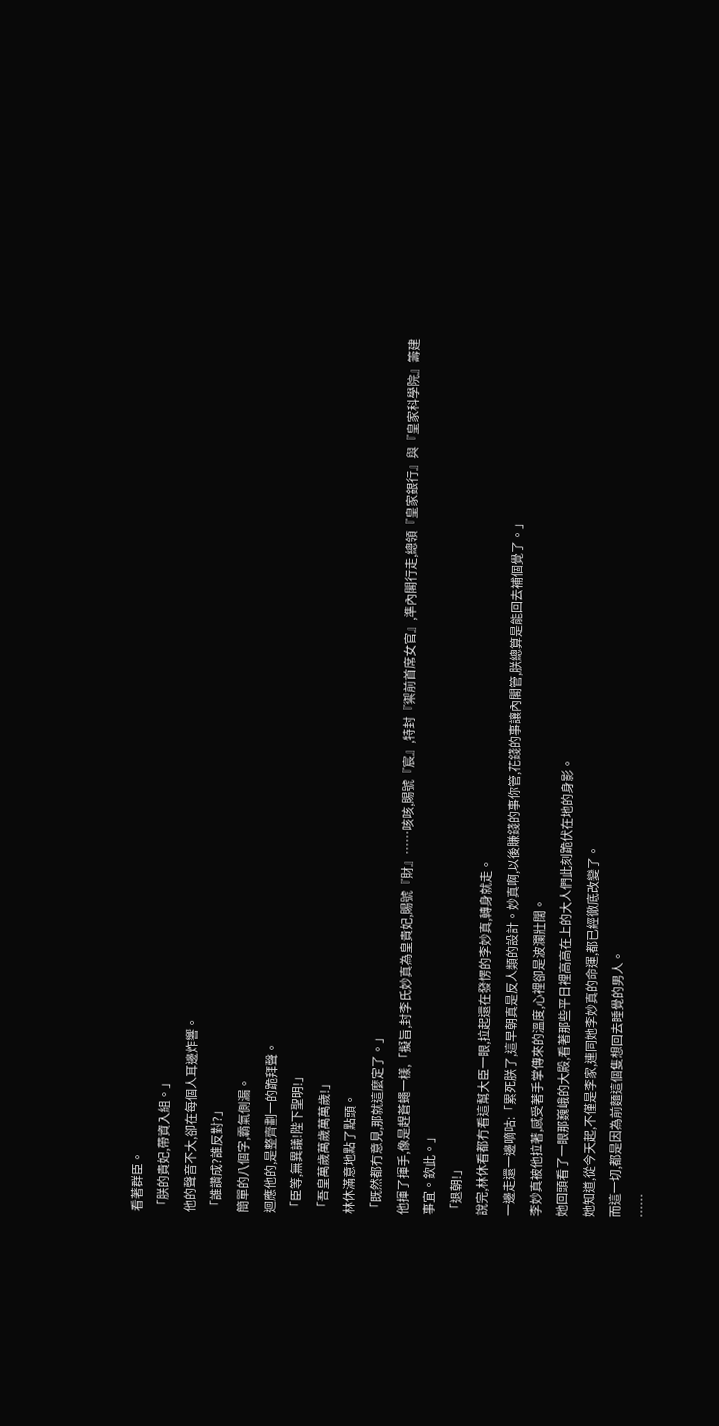看著群臣。
「朕的貴妃,帶資入組。」
他的聲音不大,卻在每個人耳邊炸響。
「誰讚成?誰反對?」
簡單的八個字,霸氣側漏。
迴應他的,是整齊劃一的跪拜聲。
「臣等,無異議!陛下聖明!」
「吾皇萬歲萬歲萬萬歲!」
林休滿意地點了點頭。
「既然都冇意見,那就這麼定了。」
他揮了揮手,像是趕蒼蠅一樣,「擬旨,封李氏妙真為皇貴妃,賜號『財』……咳咳,賜號『宸』,特封『禦前首席女官』,準內閣行走,總領『皇家銀行』與『皇家科學院』籌建事宜。欽此。」
「退朝!」
說完,林休看都冇看這幫大臣一眼,拉起還在發愣的李妙真,轉身就走。
一邊走還一邊嘀咕:「累死朕了,這早朝真是反人類的設計。妙真啊,以後賺錢的事你管,花錢的事讓內閣管,朕總算是能回去補個覺了。」
李妙真被他拉著,感受著手掌傳來的溫度,心裡卻是波瀾壯闊。
她回頭看了一眼那巍峨的大殿,看著那些平日裡高高在上的大人們此刻跪伏在地的身影。
她知道,從今天起,不僅是李家,連同她李妙真的命運,都已經徹底改變了。
而這一切,都是因為前麵這個隻想回去睡覺的男人。
……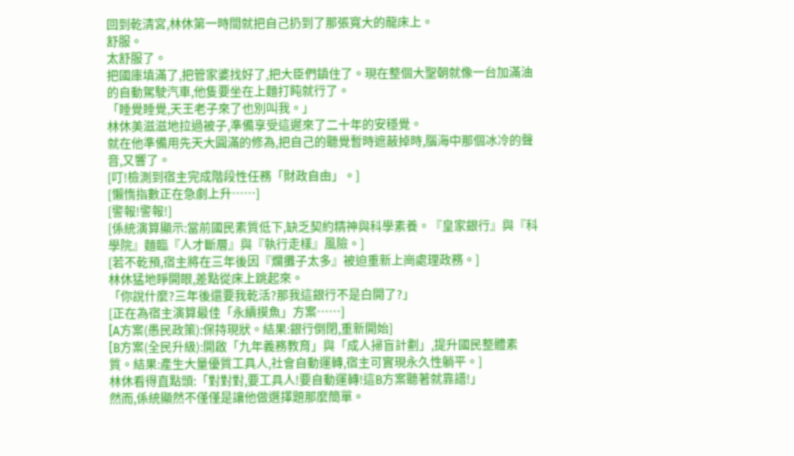回到乾清宮,林休第一時間就把自己扔到了那張寬大的龍床上。
舒服。
太舒服了。
把國庫填滿了,把管家婆找好了,把大臣們鎮住了。現在整個大聖朝就像一台加滿油的自動駕駛汽車,他隻要坐在上麵打盹就行了。
「睡覺睡覺,天王老子來了也別叫我。」
林休美滋滋地拉過被子,準備享受這遲來了二十年的安穩覺。
就在他準備用先天大圓滿的修為,把自己的聽覺暫時遮蔽掉時,腦海中那個冰冷的聲音,又響了。
[叮!檢測到宿主完成階段性任務「財政自由」。]
[懶惰指數正在急劇上升……]
[警報!警報!]
[係統演算顯示:當前國民素質低下,缺乏契約精神與科學素養。『皇家銀行』與『科學院』麵臨『人才斷層』與『執行走樣』風險。]
[若不乾預,宿主將在三年後因『爛攤子太多』被迫重新上崗處理政務。]
林休猛地睜開眼,差點從床上跳起來。
「你說什麼?三年後還要我乾活?那我這銀行不是白開了?」
[正在為宿主演算最佳「永續摸魚」方案……]
[A方案(愚民政策):保持現狀。結果:銀行倒閉,重新開始]
[B方案(全民升級):開啟「九年義務教育」與「成人掃盲計劃」,提升國民整體素質。結果:產生大量優質工具人,社會自動運轉,宿主可實現永久性躺平。]
林休看得直點頭:「對對對,要工具人!要自動運轉!這B方案聽著就靠譜!」
然而,係統顯然不僅僅是讓他做選擇題那麼簡單。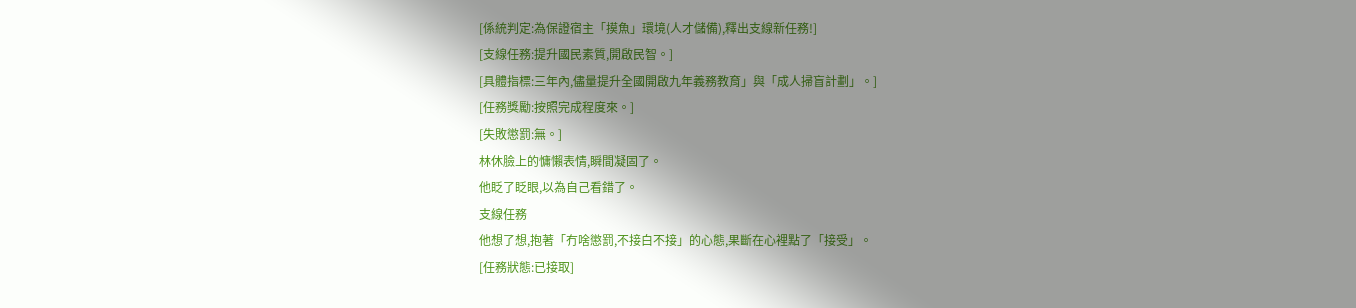[係統判定:為保證宿主「摸魚」環境(人才儲備),釋出支線新任務!]
[支線任務:提升國民素質,開啟民智。]
[具體指標:三年內,儘量提升全國開啟九年義務教育」與「成人掃盲計劃」。]
[任務獎勵:按照完成程度來。]
[失敗懲罰:無。]
林休臉上的慵懶表情,瞬間凝固了。
他眨了眨眼,以為自己看錯了。
支線任務
他想了想,抱著「冇啥懲罰,不接白不接」的心態,果斷在心裡點了「接受」。
[任務狀態:已接取]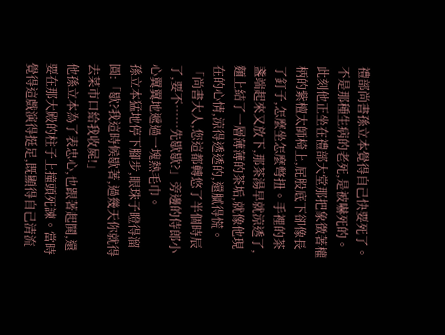禮部尚書孫立本覺得自己快要死了。
不是那種生病的老死,是被嚇死的。
此刻他正坐在禮部大堂那把象徵著權柄的紫檀太師椅上,屁股底下卻像長了釘子,怎麼坐怎麼彆扭。手裡的茶盞端起來又放下,那茶湯早就涼透了,麵上結了一層薄薄的茶垢,就像他現在的心情,涼得透透的,還膩得慌。
「尚書大人,您這都轉悠了半個時辰了,要不……先歇歇?」旁邊的侍郎小心翼翼地遞過一塊熱毛巾。
孫立本猛地停下腳步,眼珠子瞪得溜圓:「歇?我這時候歇著,過幾天你就得去菜市口給我收屍!」
他孫立本為了表忠心,也跟著起鬨,還要在那大殿的柱子上撞頭死諫。當時覺得這戲演得挺足,既顯得自己清流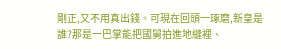剛正,又不用真出錢。可現在回頭一琢磨,新皇是誰?那是一巴掌能把國舅拍進地縫裡、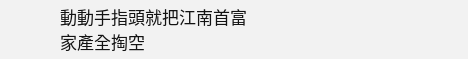動動手指頭就把江南首富家產全掏空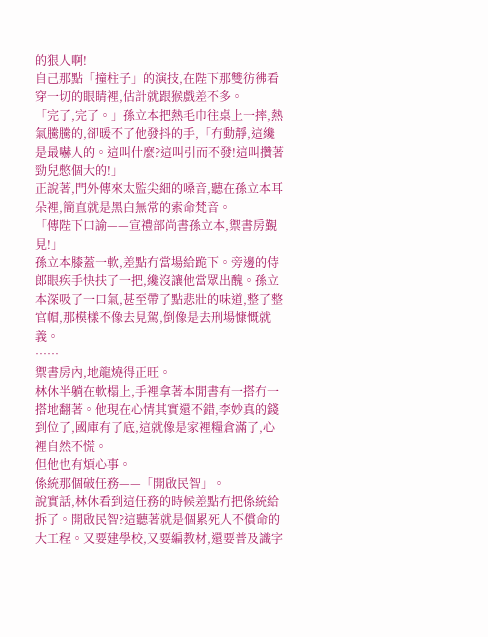的狠人啊!
自己那點「撞柱子」的演技,在陛下那雙彷彿看穿一切的眼睛裡,估計就跟猴戲差不多。
「完了,完了。」孫立本把熱毛巾往桌上一摔,熱氣騰騰的,卻暖不了他發抖的手,「冇動靜,這纔是最嚇人的。這叫什麼?這叫引而不發!這叫攢著勁兒憋個大的!」
正說著,門外傳來太監尖細的嗓音,聽在孫立本耳朵裡,簡直就是黑白無常的索命梵音。
「傳陛下口諭——宣禮部尚書孫立本,禦書房覲見!」
孫立本膝蓋一軟,差點冇當場給跪下。旁邊的侍郎眼疾手快扶了一把,纔沒讓他當眾出醜。孫立本深吸了一口氣,甚至帶了點悲壯的味道,整了整官帽,那模樣不像去見駕,倒像是去刑場慷慨就義。
……
禦書房內,地龍燒得正旺。
林休半躺在軟榻上,手裡拿著本閒書有一搭冇一搭地翻著。他現在心情其實還不錯,李妙真的錢到位了,國庫有了底,這就像是家裡糧倉滿了,心裡自然不慌。
但他也有煩心事。
係統那個破任務——「開啟民智」。
說實話,林休看到這任務的時候差點冇把係統給拆了。開啟民智?這聽著就是個累死人不償命的大工程。又要建學校,又要編教材,還要普及識字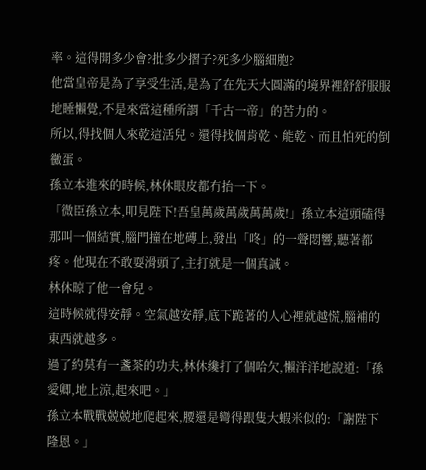率。這得開多少會?批多少摺子?死多少腦細胞?
他當皇帝是為了享受生活,是為了在先天大圓滿的境界裡舒舒服服地睡懶覺,不是來當這種所謂「千古一帝」的苦力的。
所以,得找個人來乾這活兒。還得找個肯乾、能乾、而且怕死的倒黴蛋。
孫立本進來的時候,林休眼皮都冇抬一下。
「微臣孫立本,叩見陛下!吾皇萬歲萬歲萬萬歲!」孫立本這頭磕得那叫一個結實,腦門撞在地磚上,發出「咚」的一聲悶響,聽著都疼。他現在不敢耍滑頭了,主打就是一個真誠。
林休晾了他一會兒。
這時候就得安靜。空氣越安靜,底下跪著的人心裡就越慌,腦補的東西就越多。
過了約莫有一盞茶的功夫,林休纔打了個哈欠,懶洋洋地說道:「孫愛卿,地上涼,起來吧。」
孫立本戰戰兢兢地爬起來,腰還是彎得跟隻大蝦米似的:「謝陛下隆恩。」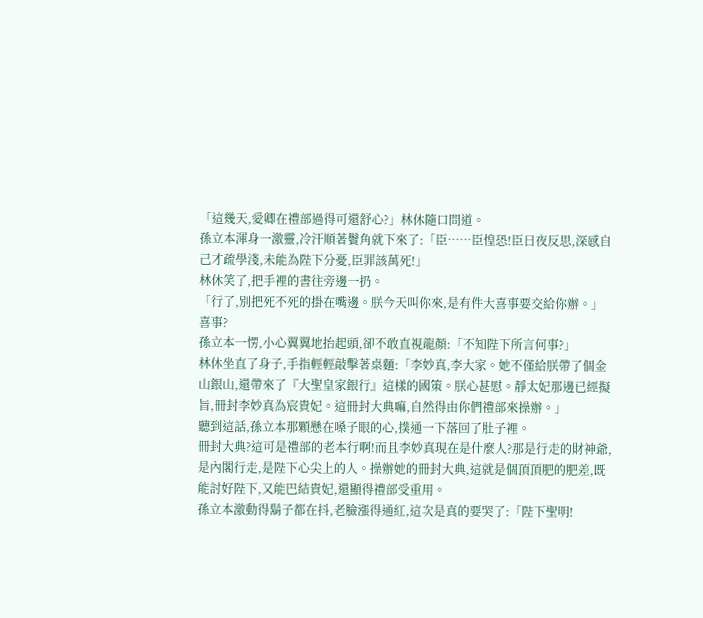「這幾天,愛卿在禮部過得可還舒心?」林休隨口問道。
孫立本渾身一激靈,冷汗順著鬢角就下來了:「臣……臣惶恐!臣日夜反思,深感自己才疏學淺,未能為陛下分憂,臣罪該萬死!」
林休笑了,把手裡的書往旁邊一扔。
「行了,別把死不死的掛在嘴邊。朕今天叫你來,是有件大喜事要交給你辦。」
喜事?
孫立本一愣,小心翼翼地抬起頭,卻不敢直視龍顏:「不知陛下所言何事?」
林休坐直了身子,手指輕輕敲擊著桌麵:「李妙真,李大家。她不僅給朕帶了個金山銀山,還帶來了『大聖皇家銀行』這樣的國策。朕心甚慰。靜太妃那邊已經擬旨,冊封李妙真為宸貴妃。這冊封大典嘛,自然得由你們禮部來操辦。」
聽到這話,孫立本那顆懸在嗓子眼的心,撲通一下落回了肚子裡。
冊封大典?這可是禮部的老本行啊!而且李妙真現在是什麼人?那是行走的財神爺,是內閣行走,是陛下心尖上的人。操辦她的冊封大典,這就是個頂頂肥的肥差,既能討好陛下,又能巴結貴妃,還顯得禮部受重用。
孫立本激動得鬍子都在抖,老臉漲得通紅,這次是真的要哭了:「陛下聖明!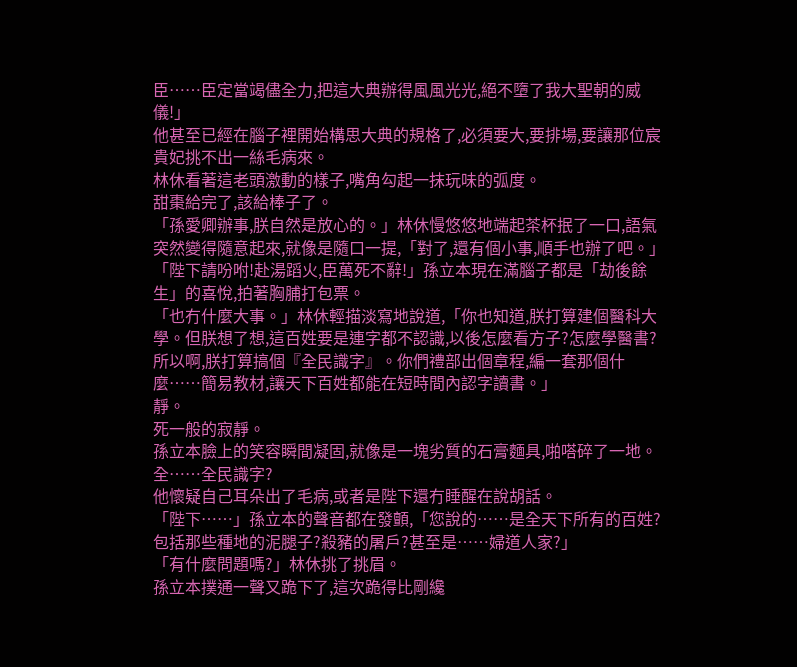臣……臣定當竭儘全力,把這大典辦得風風光光,絕不墮了我大聖朝的威儀!」
他甚至已經在腦子裡開始構思大典的規格了,必須要大,要排場,要讓那位宸貴妃挑不出一絲毛病來。
林休看著這老頭激動的樣子,嘴角勾起一抹玩味的弧度。
甜棗給完了,該給棒子了。
「孫愛卿辦事,朕自然是放心的。」林休慢悠悠地端起茶杯抿了一口,語氣突然變得隨意起來,就像是隨口一提,「對了,還有個小事,順手也辦了吧。」
「陛下請吩咐!赴湯蹈火,臣萬死不辭!」孫立本現在滿腦子都是「劫後餘生」的喜悅,拍著胸脯打包票。
「也冇什麼大事。」林休輕描淡寫地說道,「你也知道,朕打算建個醫科大學。但朕想了想,這百姓要是連字都不認識,以後怎麼看方子?怎麼學醫書?所以啊,朕打算搞個『全民識字』。你們禮部出個章程,編一套那個什麼……簡易教材,讓天下百姓都能在短時間內認字讀書。」
靜。
死一般的寂靜。
孫立本臉上的笑容瞬間凝固,就像是一塊劣質的石膏麵具,啪嗒碎了一地。
全……全民識字?
他懷疑自己耳朵出了毛病,或者是陛下還冇睡醒在說胡話。
「陛下……」孫立本的聲音都在發顫,「您說的……是全天下所有的百姓?包括那些種地的泥腿子?殺豬的屠戶?甚至是……婦道人家?」
「有什麼問題嗎?」林休挑了挑眉。
孫立本撲通一聲又跪下了,這次跪得比剛纔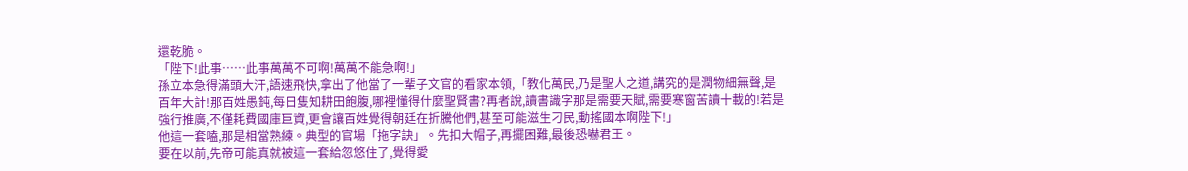還乾脆。
「陛下!此事……此事萬萬不可啊!萬萬不能急啊!」
孫立本急得滿頭大汗,語速飛快,拿出了他當了一輩子文官的看家本領,「教化萬民,乃是聖人之道,講究的是潤物細無聲,是百年大計!那百姓愚鈍,每日隻知耕田飽腹,哪裡懂得什麼聖賢書?再者說,讀書識字那是需要天賦,需要寒窗苦讀十載的!若是強行推廣,不僅耗費國庫巨資,更會讓百姓覺得朝廷在折騰他們,甚至可能滋生刁民,動搖國本啊陛下!」
他這一套嗑,那是相當熟練。典型的官場「拖字訣」。先扣大帽子,再擺困難,最後恐嚇君王。
要在以前,先帝可能真就被這一套給忽悠住了,覺得愛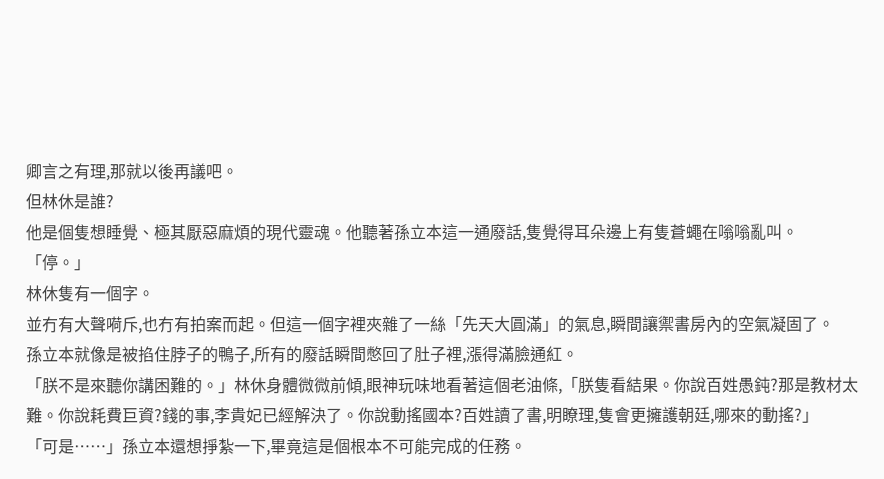卿言之有理,那就以後再議吧。
但林休是誰?
他是個隻想睡覺、極其厭惡麻煩的現代靈魂。他聽著孫立本這一通廢話,隻覺得耳朵邊上有隻蒼蠅在嗡嗡亂叫。
「停。」
林休隻有一個字。
並冇有大聲嗬斥,也冇有拍案而起。但這一個字裡夾雜了一絲「先天大圓滿」的氣息,瞬間讓禦書房內的空氣凝固了。
孫立本就像是被掐住脖子的鴨子,所有的廢話瞬間憋回了肚子裡,漲得滿臉通紅。
「朕不是來聽你講困難的。」林休身體微微前傾,眼神玩味地看著這個老油條,「朕隻看結果。你說百姓愚鈍?那是教材太難。你說耗費巨資?錢的事,李貴妃已經解決了。你說動搖國本?百姓讀了書,明瞭理,隻會更擁護朝廷,哪來的動搖?」
「可是……」孫立本還想掙紮一下,畢竟這是個根本不可能完成的任務。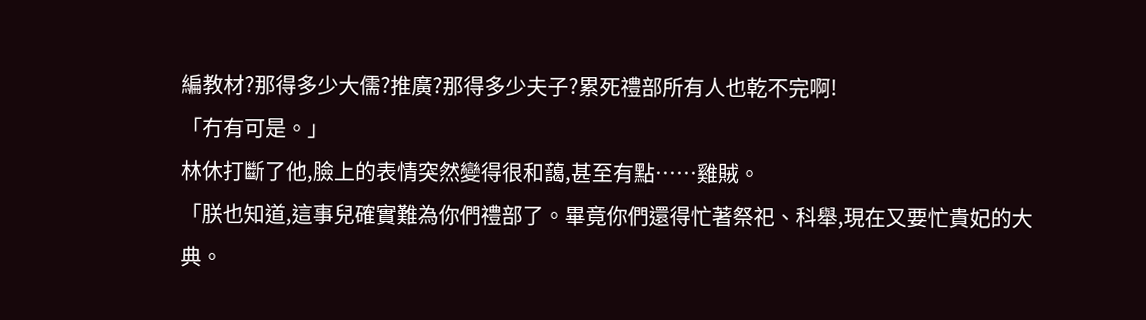編教材?那得多少大儒?推廣?那得多少夫子?累死禮部所有人也乾不完啊!
「冇有可是。」
林休打斷了他,臉上的表情突然變得很和藹,甚至有點……雞賊。
「朕也知道,這事兒確實難為你們禮部了。畢竟你們還得忙著祭祀、科舉,現在又要忙貴妃的大典。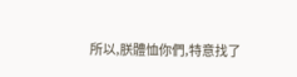所以,朕體恤你們,特意找了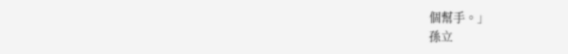個幫手。」
孫立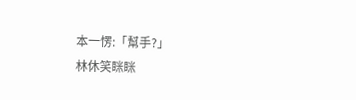本一愣:「幫手?」
林休笑眯眯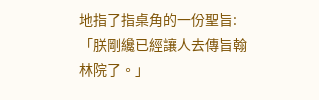地指了指桌角的一份聖旨:「朕剛纔已經讓人去傳旨翰林院了。」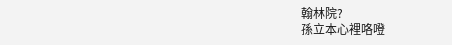翰林院?
孫立本心裡咯噔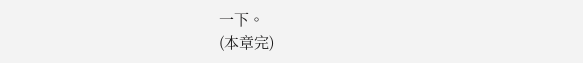一下。
(本章完)